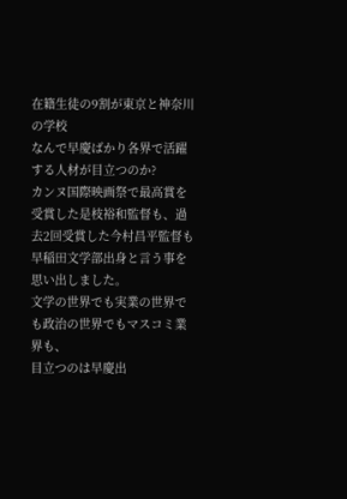在籍生徒の9割が東京と神奈川の学校
なんで早慶ばかり各界で活躍する人材が目立つのか?
カンヌ国際映画祭で最高賞を受賞した是枝裕和監督も、過去2回受賞した今村昌平監督も早稲田文学部出身と言う事を思い出しました。
文学の世界でも実業の世界でも政治の世界でもマスコミ業界も、
目立つのは早慶出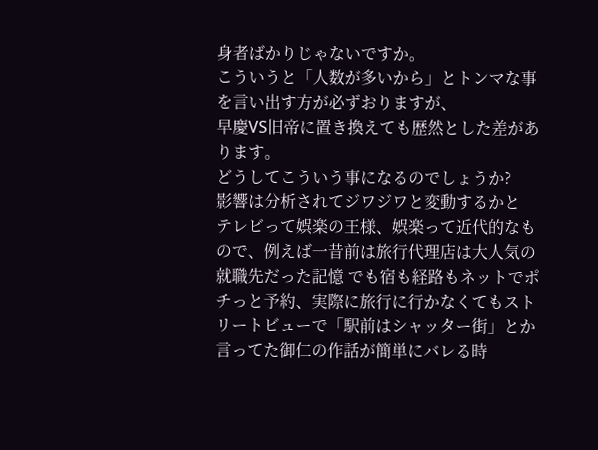身者ばかりじゃないですか。
こういうと「人数が多いから」とトンマな事を言い出す方が必ずおりますが、
早慶VS旧帝に置き換えても歴然とした差があります。
どうしてこういう事になるのでしょうか?
影響は分析されてジワジワと変動するかと
テレビって娯楽の王様、娯楽って近代的なもので、例えば一昔前は旅行代理店は大人気の就職先だった記憶 でも宿も経路もネットでポチっと予約、実際に旅行に行かなくてもストリートビューで「駅前はシャッター街」とか言ってた御仁の作話が簡単にバレる時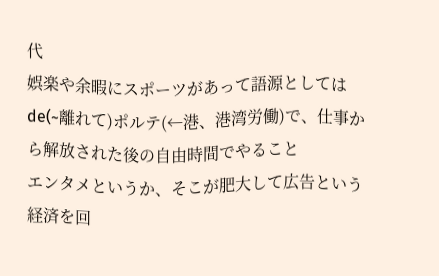代
娯楽や余暇にスポーツがあって語源としてはde(~離れて)ポルテ(←港、港湾労働)で、仕事から解放された後の自由時間でやること
エンタメというか、そこが肥大して広告という経済を回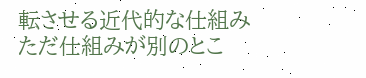転させる近代的な仕組み
ただ仕組みが別のとこ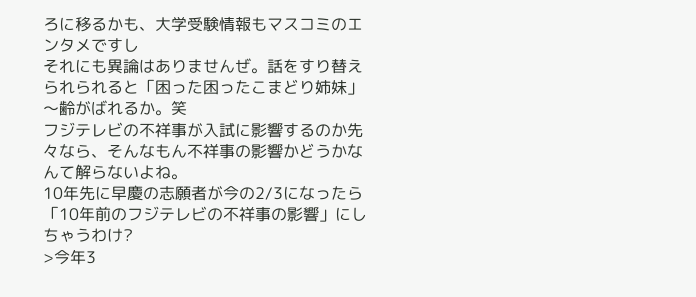ろに移るかも、大学受験情報もマスコミのエンタメですし
それにも異論はありませんぜ。話をすり替えられられると「困った困ったこまどり姉妹」〜齢がばれるか。笑
フジテレビの不祥事が入試に影響するのか先々なら、そんなもん不祥事の影響かどうかなんて解らないよね。
10年先に早慶の志願者が今の2/3になったら「10年前のフジテレビの不祥事の影響」にしちゃうわけ?
>今年3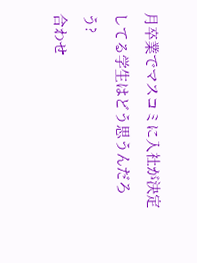月卒業でマスコミに入社が決定してる学生はどう思うんだろう?
合わせ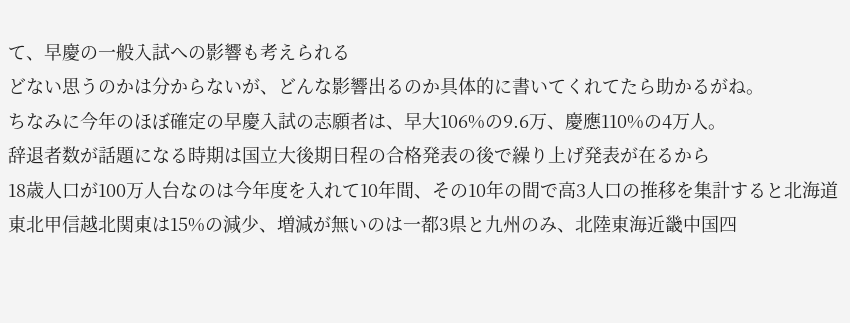て、早慶の一般入試への影響も考えられる
どない思うのかは分からないが、どんな影響出るのか具体的に書いてくれてたら助かるがね。
ちなみに今年のほぼ確定の早慶入試の志願者は、早大106%の9.6万、慶應110%の4万人。
辞退者数が話題になる時期は国立大後期日程の合格発表の後で繰り上げ発表が在るから
18歳人口が100万人台なのは今年度を入れて10年間、その10年の間で高3人口の推移を集計すると北海道東北甲信越北関東は15%の減少、増減が無いのは一都3県と九州のみ、北陸東海近畿中国四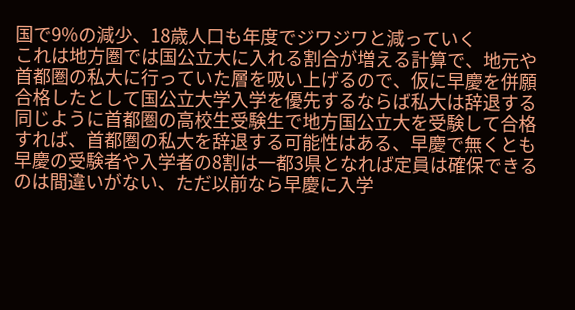国で9%の減少、18歳人口も年度でジワジワと減っていく
これは地方圏では国公立大に入れる割合が増える計算で、地元や首都圏の私大に行っていた層を吸い上げるので、仮に早慶を併願合格したとして国公立大学入学を優先するならば私大は辞退する
同じように首都圏の高校生受験生で地方国公立大を受験して合格すれば、首都圏の私大を辞退する可能性はある、早慶で無くとも
早慶の受験者や入学者の8割は一都3県となれば定員は確保できるのは間違いがない、ただ以前なら早慶に入学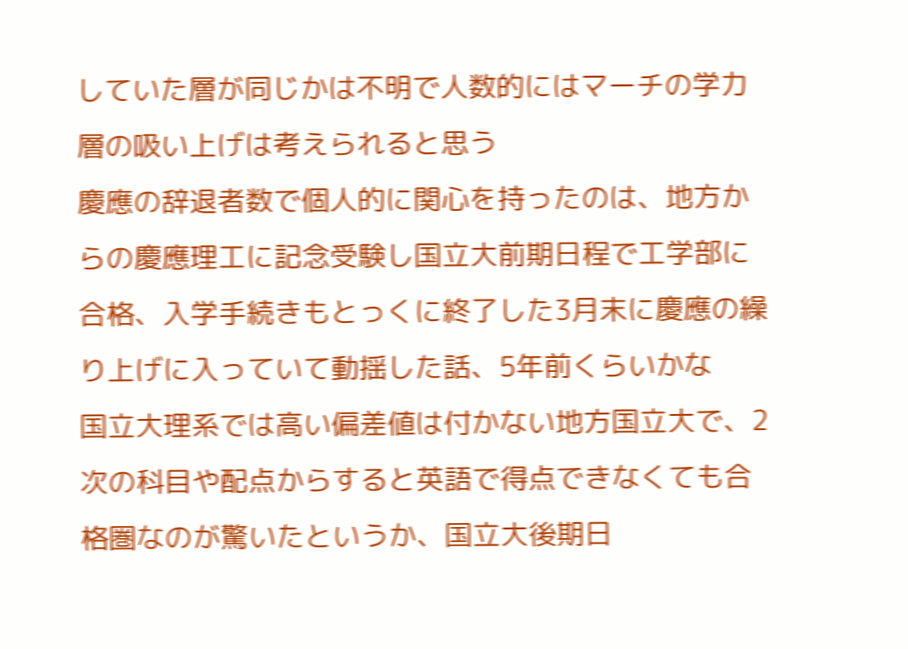していた層が同じかは不明で人数的にはマーチの学力層の吸い上げは考えられると思う
慶應の辞退者数で個人的に関心を持ったのは、地方からの慶應理工に記念受験し国立大前期日程で工学部に合格、入学手続きもとっくに終了した3月末に慶應の繰り上げに入っていて動揺した話、5年前くらいかな
国立大理系では高い偏差値は付かない地方国立大で、2次の科目や配点からすると英語で得点できなくても合格圏なのが驚いたというか、国立大後期日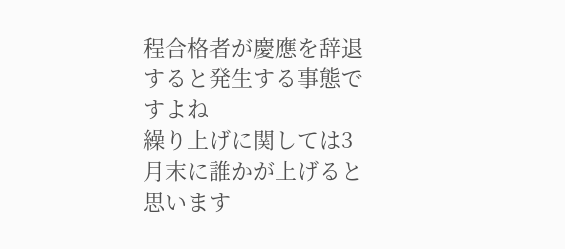程合格者が慶應を辞退すると発生する事態ですよね
繰り上げに関しては3月末に誰かが上げると思います